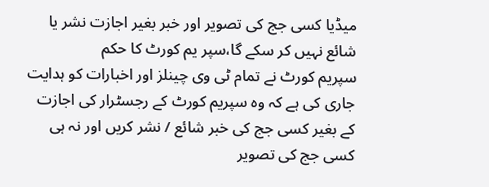میڈیا کسی جج کی تصویر اور خبر بغیر اجازت نشر یا شائع نہیں کر سکے گا،سپر یم کورٹ کا حکم
سپریم کورٹ نے تمام ٹی وی چینلز اور اخبارات کو ہدایت جاری کی ہے کہ وہ سپریم کورٹ کے رجسٹرار کی اجازت کے بغیر کسی جج کی خبر شائع / نشر کریں اور نہ ہی کسی جج کی تصویر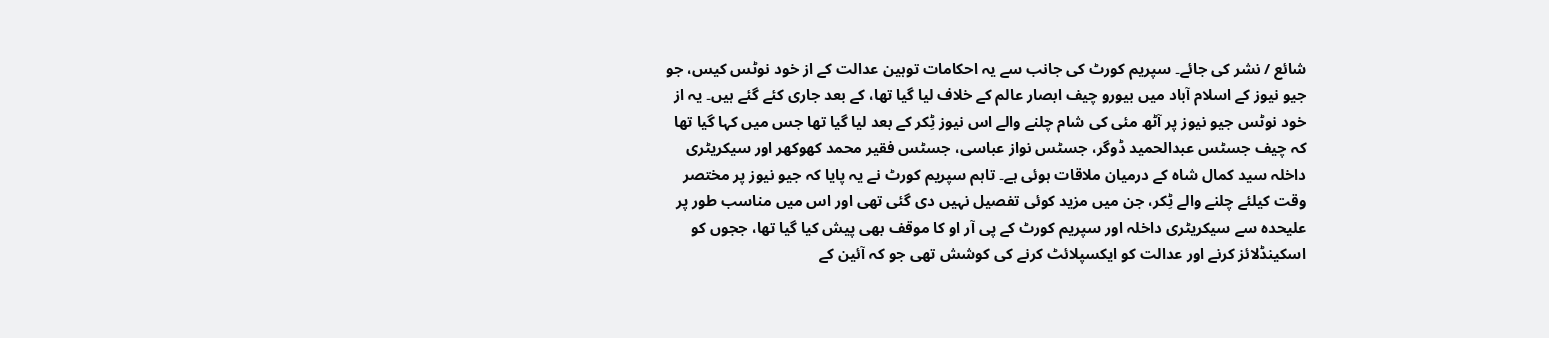شائع / نشر کی جائے۔ سپریم کورٹ کی جانب سے یہ احکامات توہین عدالت کے از خود نوٹس کیس، جو جیو نیوز کے اسلام آباد میں بیورو چیف ابصار عالم کے خلاف لیا گیا تھا، کے بعد جاری کئے گئے ہیں۔ یہ از خود نوٹس جیو نیوز پر آٹھ مئی کی شام چلنے والے اس نیوز ٹِکر کے بعد لیا گیا تھا جس میں کہا گیا تھا کہ چیف جسٹس عبدالحمید ڈوگر، جسٹس نواز عباسی، جسٹس فقیر محمد کھوکھر اور سیکریٹری داخلہ سید کمال شاہ کے درمیان ملاقات ہوئی ہے۔ تاہم سپریم کورٹ نے یہ پایا کہ جیو نیوز پر مختصر وقت کیلئے چلنے والے ٹِکر، جن میں مزید کوئی تفصیل نہیں دی گئی تھی اور اس میں مناسب طور پر علیحدہ سے سیکریٹری داخلہ اور سپریم کورٹ کے پی آر او کا موقف بھی پیش کیا گیا تھا، ججوں کو اسکینڈلائز کرنے اور عدالت کو ایکسپلائٹ کرنے کی کوشش تھی جو کہ آئین کے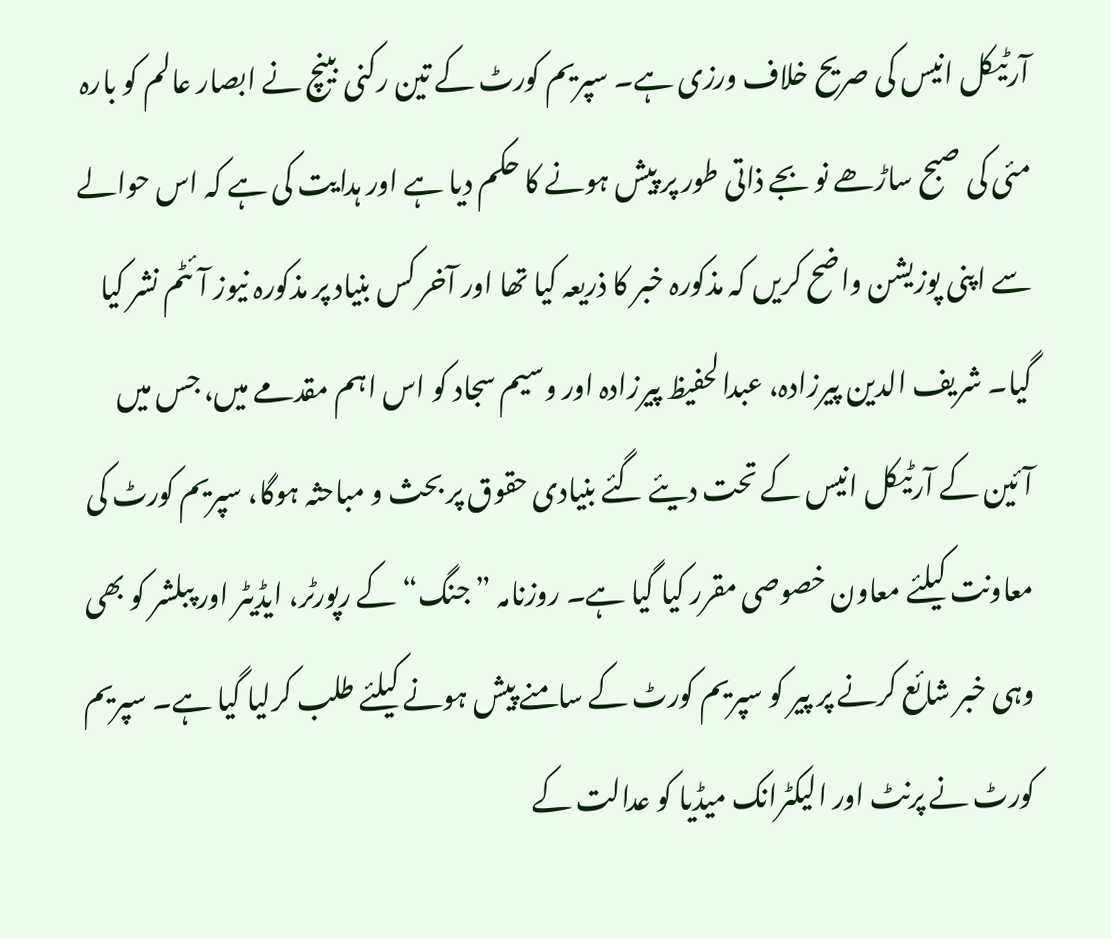آرٹیکل انیس کی صریح خلاف ورزی ہے۔ سپریم کورٹ کے تین رکنی بینچ نے ابصار عالم کو بارہ مئی کی صبح ساڑھے نو بجے ذاتی طور پر پیش ہونے کا حکم دیا ہے اور ہدایت کی ہے کہ اس حوالے سے اپنی پوزیشن واضح کریں کہ مذکورہ خبر کا ذریعہ کیا تھا اور آخر کس بنیاد پر مذکورہ نیوز آئٹم نشر کیا گیا۔ شریف الدین پیرزادہ، عبدالحفیظ پیرزادہ اور وسیم سجاد کو اس اہم مقدمے میں، جس میں آئین کے آرٹیکل انیس کے تحت دیئے گئے بنیادی حقوق پر بحث و مباحثہ ہوگا، سپریم کورٹ کی معاونت کیلئے معاون خصوصی مقرر کیا گیا ہے۔ روزنامہ ”جنگ“ کے رپورٹر، ایڈیٹر اور پبلشر کو بھی وہی خبر شائع کرنے پر پیر کو سپریم کورٹ کے سامنے پیش ہونے کیلئے طلب کرلیا گیا ہے۔ سپریم کورٹ نے پرنٹ اور الیکٹرانک میڈیا کو عدالت کے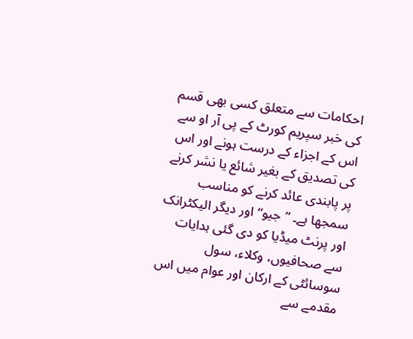احکامات سے متعلق کسی بھی قسم کی خبر سپریم کورٹ کے پی آر او سے اس کے اجزاء کے درست ہونے اور اس کی تصدیق کے بغیر شائع یا نشر کرنے پر پابندی عائد کرنے کو مناسب سمجھا ہے۔ ”جیو“ اور دیگر الیکٹرانک اور پرنٹ میڈیا کو دی گئی ہدایات سے صحافیوں، وکلاء، سول سوسائٹی کے ارکان اور عوام میں اس مقدمے سے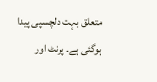متعلق بہت دلچسپی پیدا ہوگئی ہے۔ پرنٹ اور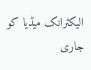الیکٹرانک میڈیا کو جاری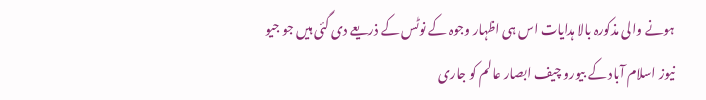ہونے والی مذکورہ بالا ہدایات اس ہی اظہار وجوہ کے نوٹس کے ذریعے دی گئی ہیں جو جیو نیوز اسلام آباد کے بیورو چیف ابصار عالم کو جاری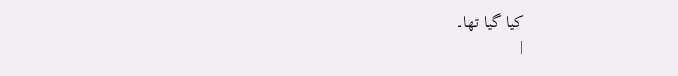کیا گیا تھا۔
|